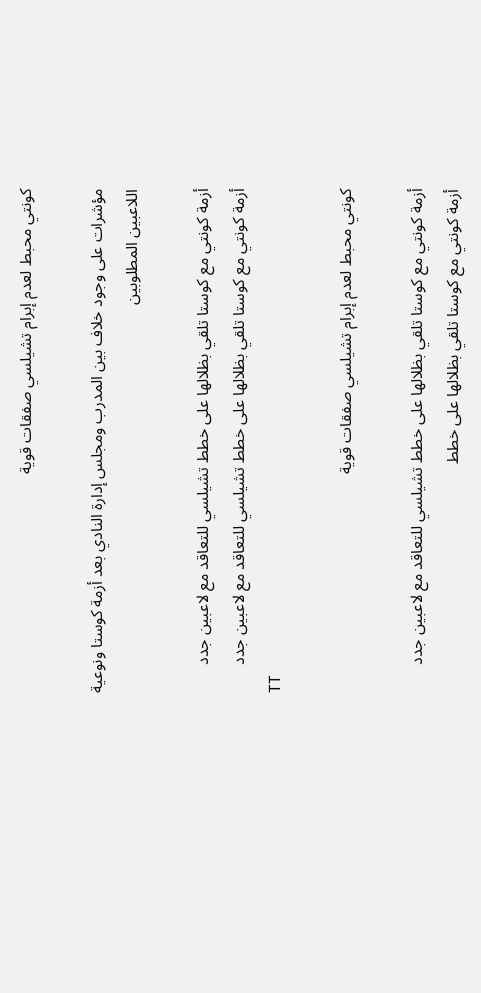كونتي محبط لعدم إبرام تشيلسي صفقات قوية

مؤشرات على وجود خلاف بين المدرب ومجلس إدارة النادي بعد أزمة كوستا ونوعية اللاعبين المطلوبين

أزمة كونتي مع كوستا تلقي بظلالها على خطط تشيلسي للتعاقد مع لاعبين جدد
أزمة كونتي مع كوستا تلقي بظلالها على خطط تشيلسي للتعاقد مع لاعبين جدد
TT

كونتي محبط لعدم إبرام تشيلسي صفقات قوية

أزمة كونتي مع كوستا تلقي بظلالها على خطط تشيلسي للتعاقد مع لاعبين جدد
أزمة كونتي مع كوستا تلقي بظلالها على خطط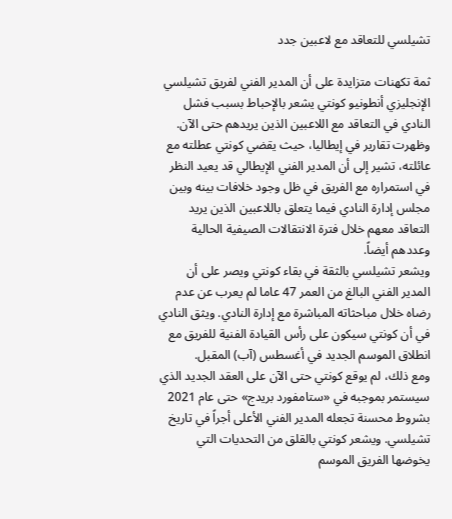تشيلسي للتعاقد مع لاعبين جدد

ثمة تكهنات متزايدة على أن المدير الفني لفريق تشيلسي الإنجليزي أنطونيو كونتي يشعر بالإحباط بسبب فشل النادي في التعاقد مع اللاعبين الذين يريدهم حتى الآن. وظهرت تقارير في إيطاليا، حيث يقضي كونتي عطلته مع عائلته، تشير إلى أن المدير الفني الإيطالي قد يعيد النظر في استمراره مع الفريق في ظل وجود خلافات بينه وبين مجلس إدارة النادي فيما يتعلق باللاعبين الذين يريد التعاقد معهم خلال فترة الانتقالات الصيفية الحالية وعددهم أيضاً.
ويشعر تشيلسي بالثقة في بقاء كونتي ويصر على أن المدير الفني البالغ من العمر 47 عاما لم يعرب عن عدم رضاه خلال مباحثاته المباشرة مع إدارة النادي. ويثق النادي في أن كونتي سيكون على رأس القيادة الفنية للفريق مع انطلاق الموسم الجديد في أغسطس (آب) المقبل.
ومع ذلك، لم يوقع كونتي حتى الآن على العقد الجديد الذي سيستمر بموجبه في «ستامفورد بريدج» حتى عام 2021 بشروط محسنة تجعله المدير الفني الأعلى أجراً في تاريخ تشيلسي. ويشعر كونتي بالقلق من التحديات التي يخوضها الفريق الموسم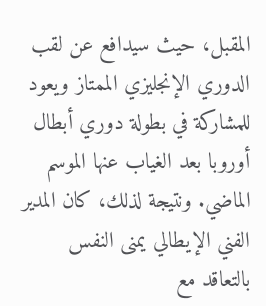المقبل، حيث سيدافع عن لقب الدوري الإنجليزي الممتاز ويعود للمشاركة في بطولة دوري أبطال أوروبا بعد الغياب عنها الموسم الماضي. ونتيجة لذلك، كان المدير الفني الإيطالي يمنى النفس بالتعاقد مع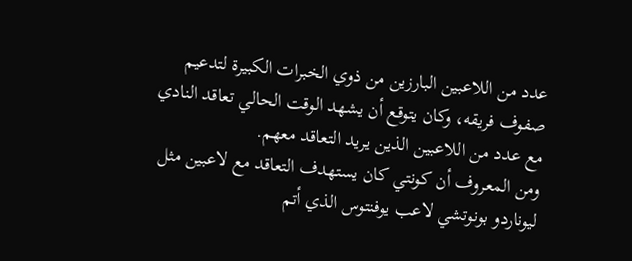عدد من اللاعبين البارزين من ذوي الخبرات الكبيرة لتدعيم صفوف فريقه، وكان يتوقع أن يشهد الوقت الحالي تعاقد النادي مع عدد من اللاعبين الذين يريد التعاقد معهم.
ومن المعروف أن كونتي كان يستهدف التعاقد مع لاعبين مثل ليوناردو بونوتشي لاعب يوفنتوس الذي أتم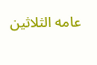عامه الثلاثين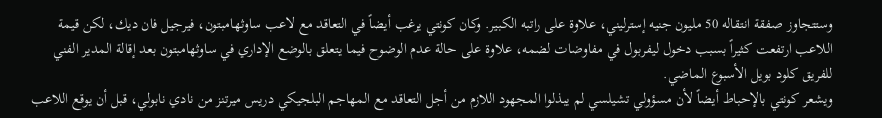وستتجاوز صفقة انتقاله 50 مليون جنيه إسترليني، علاوة على راتبه الكبير. وكان كونتي يرغب أيضاً في التعاقد مع لاعب ساوثهامبتون، فيرجيل فان ديك، لكن قيمة اللاعب ارتفعت كثيراً بسبب دخول ليفربول في مفاوضات لضمه، علاوة على حالة عدم الوضوح فيما يتعلق بالوضع الإداري في ساوثهامبتون بعد إقالة المدير الفني للفريق كلود بويل الأسبوع الماضي.
ويشعر كونتي بالإحباط أيضاً لأن مسؤولي تشيلسي لم يبذلوا المجهود اللازم من أجل التعاقد مع المهاجم البلجيكي دريس ميرتنز من نادي نابولي، قبل أن يوقع اللاعب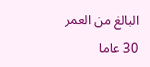البالغ من العمر 30 عاما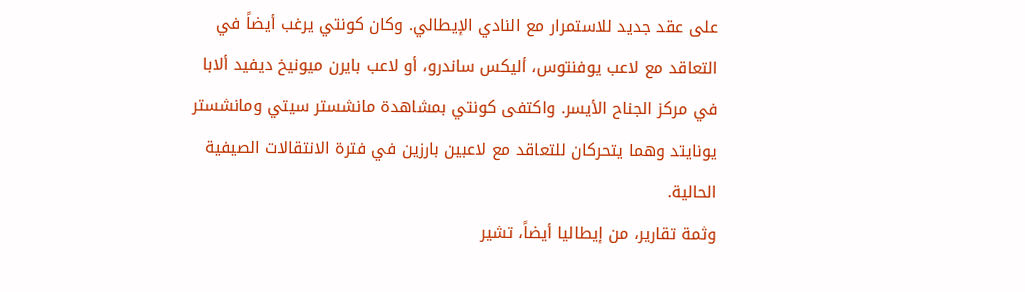على عقد جديد للاستمرار مع النادي الإيطالي. وكان كونتي يرغب أيضاً في التعاقد مع لاعب يوفنتوس، أليكس ساندرو، أو لاعب بايرن ميونيخ ديفيد ألابا في مركز الجناح الأيسر. واكتفى كونتي بمشاهدة مانشستر سيتي ومانشستر يونايتد وهما يتحركان للتعاقد مع لاعبين بارزين في فترة الانتقالات الصيفية الحالية.
وثمة تقارير، من إيطاليا أيضاً، تشير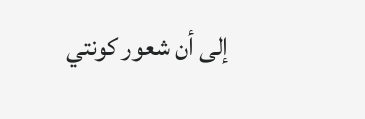إلى أن شعور كونتي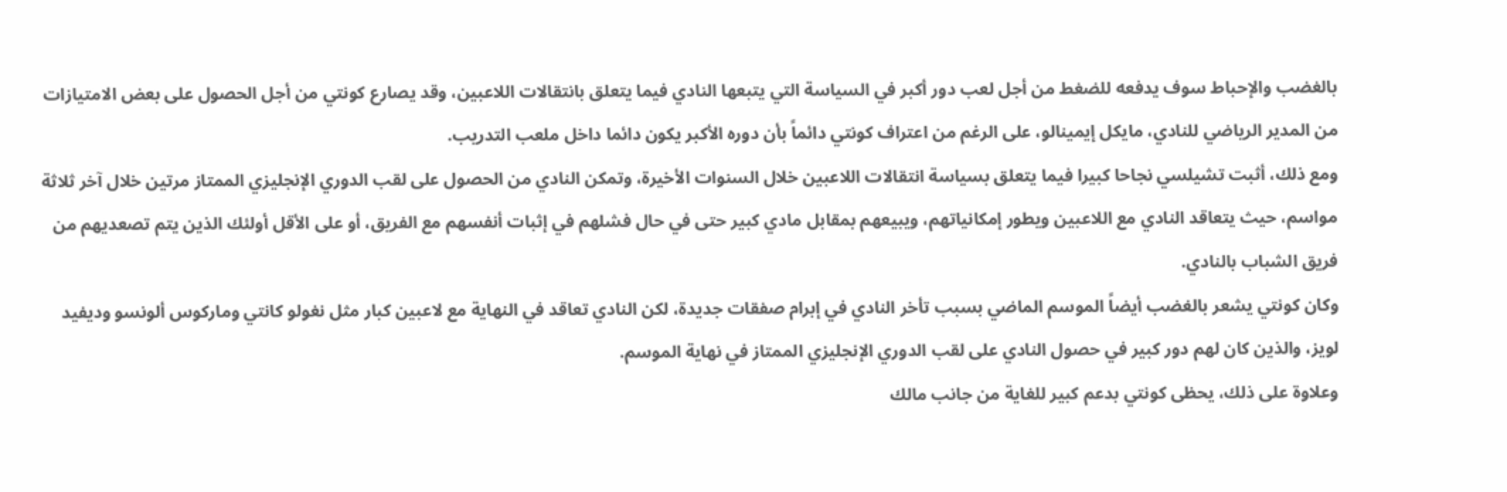بالغضب والإحباط سوف يدفعه للضغط من أجل لعب دور أكبر في السياسة التي يتبعها النادي فيما يتعلق بانتقالات اللاعبين، وقد يصارع كونتي من أجل الحصول على بعض الامتيازات من المدير الرياضي للنادي، مايكل إيمينالو، على الرغم من اعتراف كونتي دائماً بأن دوره الأكبر يكون دائما داخل ملعب التدريب.
ومع ذلك، أثبت تشيلسي نجاحا كبيرا فيما يتعلق بسياسة انتقالات اللاعبين خلال السنوات الأخيرة، وتمكن النادي من الحصول على لقب الدوري الإنجليزي الممتاز مرتين خلال آخر ثلاثة مواسم، حيث يتعاقد النادي مع اللاعبين ويطور إمكانياتهم، ويبيعهم بمقابل مادي كبير حتى في حال فشلهم في إثبات أنفسهم مع الفريق، أو على الأقل أولئك الذين يتم تصعديهم من فريق الشباب بالنادي.
وكان كونتي يشعر بالغضب أيضاً الموسم الماضي بسبب تأخر النادي في إبرام صفقات جديدة، لكن النادي تعاقد في النهاية مع لاعبين كبار مثل نغولو كانتي وماركوس ألونسو وديفيد لويز، والذين كان لهم دور كبير في حصول النادي على لقب الدوري الإنجليزي الممتاز في نهاية الموسم.
وعلاوة على ذلك، يحظى كونتي بدعم كبير للغاية من جانب مالك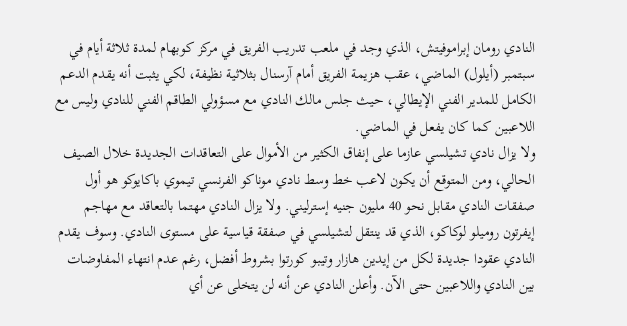النادي رومان إبراموفيتش، الذي وجد في ملعب تدريب الفريق في مركز كوبهام لمدة ثلاثة أيام في سبتمبر (أيلول) الماضي، عقب هزيمة الفريق أمام آرسنال بثلاثية نظيفة، لكي يثبت أنه يقدم الدعم الكامل للمدير الفني الإيطالي، حيث جلس مالك النادي مع مسؤولي الطاقم الفني للنادي وليس مع اللاعبين كما كان يفعل في الماضي.
ولا يزال نادي تشيلسي عازما على إنفاق الكثير من الأموال على التعاقدات الجديدة خلال الصيف الحالي، ومن المتوقع أن يكون لاعب خط وسط نادي موناكو الفرنسي تيموي باكايوكو هو أول صفقات النادي مقابل نحو 40 مليون جنيه إسترليني. ولا يزال النادي مهتما بالتعاقد مع مهاجم إيفرتون روميلو لوكاكو، الذي قد ينتقل لتشيلسي في صفقة قياسية على مستوى النادي. وسوف يقدم النادي عقودا جديدة لكل من إيدين هازار وتيبو كورتوا بشروط أفضل، رغم عدم انتهاء المفاوضات بين النادي واللاعبين حتى الآن. وأعلن النادي عن أنه لن يتخلى عن أي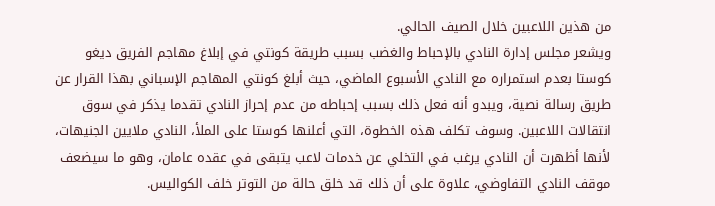من هذين اللاعبين خلال الصيف الحالي.
ويشعر مجلس إدارة النادي بالإحباط والغضب بسبب طريقة كونتي في إبلاغ مهاجم الفريق ديغو كوستا بعدم استمراره مع النادي الأسبوع الماضي، حيث أبلغ كونتي المهاجم الإسباني بهذا القرار عن طريق رسالة نصية، ويبدو أنه فعل ذلك بسبب إحباطه من عدم إحراز النادي تقدما يذكر في سوق انتقالات اللاعبين. وسوف تكلف هذه الخطوة، التي أعلنها كوستا على الملأ، النادي ملايين الجنيهات، لأنها أظهرت أن النادي يرغب في التخلي عن خدمات لاعب يتبقى في عقده عامان، وهو ما سيضعف موقف النادي التفاوضي، علاوة على أن ذلك قد خلق حالة من التوتر خلف الكواليس.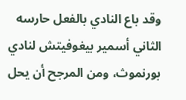وقد باع النادي بالفعل حارسه الثاني أسمير بيغوفيتش لنادي بورنموث، ومن المرجح أن يحل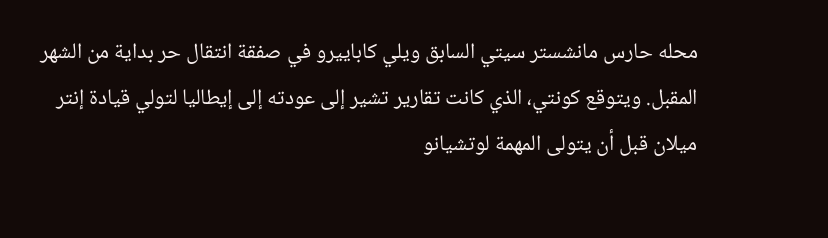محله حارس مانشستر سيتي السابق ويلي كاباييرو في صفقة انتقال حر بداية من الشهر المقبل. ويتوقع كونتي، الذي كانت تقارير تشير إلى عودته إلى إيطاليا لتولي قيادة إنتر ميلان قبل أن يتولى المهمة لوتشيانو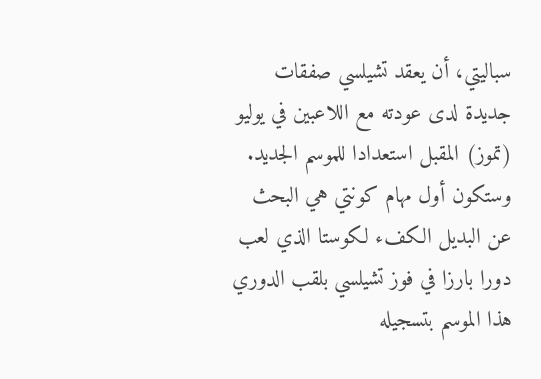سباليتي، أن يعقد تشيلسي صفقات جديدة لدى عودته مع اللاعبين في يوليو (تموز) المقبل استعدادا للموسم الجديد.
وستكون أول مهام كونتي هي البحث عن البديل الكفء لكوستا الذي لعب دورا بارزا في فوز تشيلسي بلقب الدوري هذا الموسم بتسجيله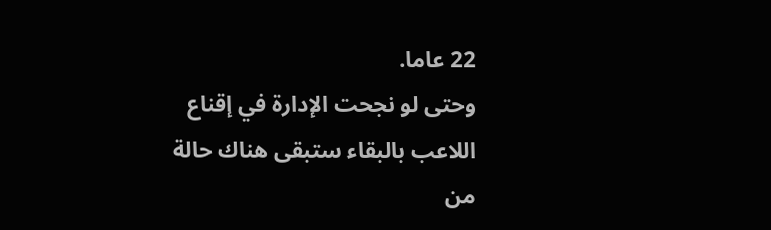22 عاما.
وحتى لو نجحت الإدارة في إقناع اللاعب بالبقاء ستبقى هناك حالة من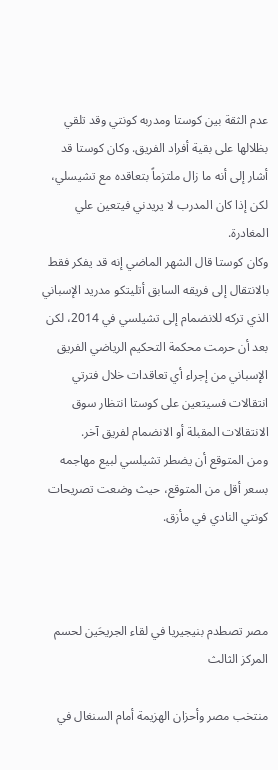عدم الثقة بين كوستا ومدربه كونتي وقد تلقي بظلالها على بقية أفراد الفريق. وكان كوستا قد أشار إلى أنه ما زال ملتزماً بتعاقده مع تشيسلي، لكن إذا كان المدرب لا يريدني فيتعين علي المغادرة.
وكان كوستا قال الشهر الماضي إنه قد يفكر فقط بالانتقال إلى فريقه السابق أتليتكو مدريد الإسباني الذي تركه للانضمام إلى تشيلسي في 2014، لكن بعد أن حرمت محكمة التحكيم الرياضي الفريق الإسباني من إجراء أي تعاقدات خلال فترتي انتقالات فسيتعين على كوستا انتظار سوق الانتقالات المقبلة أو الانضمام لفريق آخر.
ومن المتوقع أن يضطر تشيلسي لبيع مهاجمه بسعر أقل من المتوقع، حيث وضعت تصريحات كونتي النادي في مأزق.



مصر تصطدم بنيجيريا في لقاء الجريحَين لحسم المركز الثالث

منتخب مصر وأحزان الهزيمة أمام السنغال في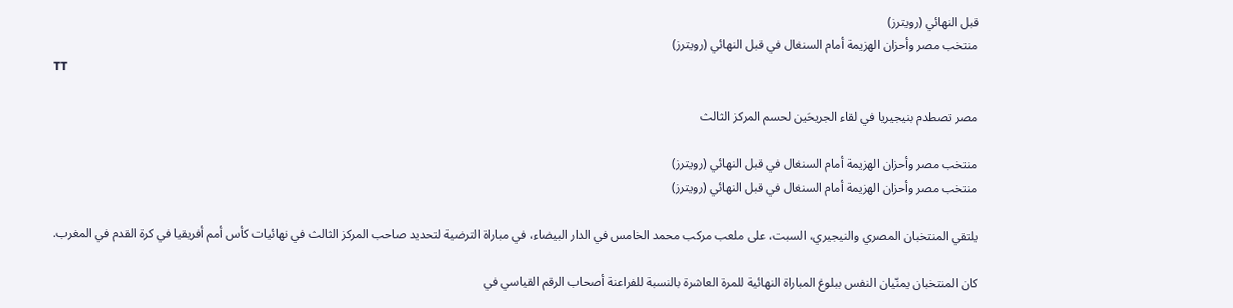قبل النهائي (رويترز)
منتخب مصر وأحزان الهزيمة أمام السنغال في قبل النهائي (رويترز)
TT

مصر تصطدم بنيجيريا في لقاء الجريحَين لحسم المركز الثالث

منتخب مصر وأحزان الهزيمة أمام السنغال في قبل النهائي (رويترز)
منتخب مصر وأحزان الهزيمة أمام السنغال في قبل النهائي (رويترز)

يلتقي المنتخبان المصري والنيجيري، السبت، على ملعب مركب محمد الخامس في الدار البيضاء، في مباراة الترضية لتحديد صاحب المركز الثالث في نهائيات كأس أمم أفريقيا في كرة القدم في المغرب.

كان المنتخبان يمنّيان النفس ببلوغ المباراة النهائية للمرة العاشرة بالنسبة للفراعنة أصحاب الرقم القياسي في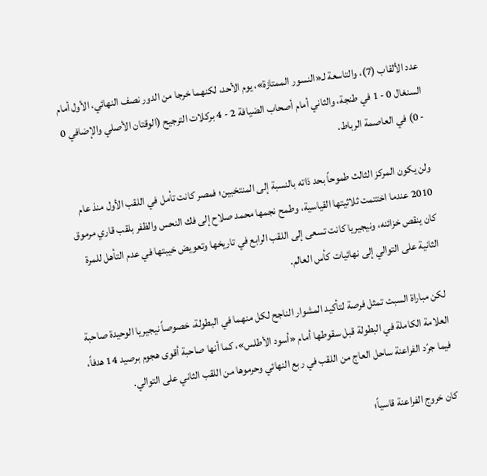عدد الألقاب (7)، والتاسعة لـ«النسور الممتازة»، يوم الأحد، لكنهما خرجا من الدور نصف النهائي، الأول أمام السنغال 0 - 1 في طنجة، والثاني أمام أصحاب الضيافة 2 - 4 بركلات الترجيح (الوقتان الأصلي والإضافي 0 - 0) في العاصمة الرباط.

ولن يكون المركز الثالث طموحاً بحد ذاته بالنسبة إلى المنتخبين؛ فمصر كانت تأمل في اللقب الأول منذ عام 2010 عندما اختتمت ثلاثيتها القياسية، وطمح نجمها محمد صلاح إلى فك النحس والظفر بلقب قاري مرموق كان ينقص خزائنه، ونيجيريا كانت تسعى إلى اللقب الرابع في تاريخها وتعويض خيبتها في عدم التأهل للمرة الثانية على التوالي إلى نهائيات كأس العالم.

لكن مباراة السبت تمثل فرصة لتأكيد المشوار الناجح لكل منهما في البطولة، خصوصاً نيجيريا الوحيدة صاحبة العلامة الكاملة في البطولة قبل سقوطها أمام «أسود الأطلس»، كما أنها صاحبة أقوى هجوم برصيد 14 هدفاً، فيما جرّد الفراعنة ساحل العاج من اللقب في ربع النهائي وحرموها من اللقب الثاني على التوالي.

كان خروج الفراعنة قاسياً؛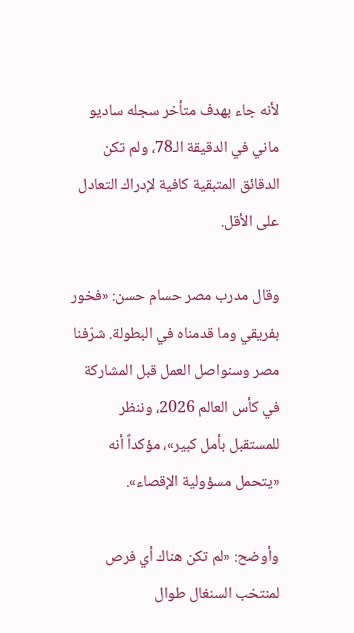لأنه جاء بهدف متأخر سجله ساديو ماني في الدقيقة الـ78، ولم تكن الدقائق المتبقية كافية لإدراك التعادل على الأقل.

وقال مدرب مصر حسام حسن: «فخور بفريقي وما قدمناه في البطولة. شرّفنا مصر وسنواصل العمل قبل المشاركة في كأس العالم 2026، وننظر للمستقبل بأمل كبير»، مؤكداً أنه «يتحمل مسؤولية الإقصاء».

وأوضح: «لم تكن هناك أي فرص لمنتخب السنغال طوال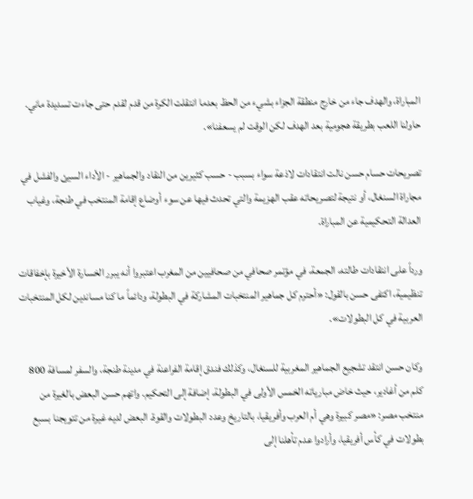المباراة، والهدف جاء من خارج منطقة الجزاء بشيء من الحظ بعدما انتقلت الكرة من قدم لقدم حتى جاءت تسديدة ماني. حاولنا اللعب بطريقة هجومية بعد الهدف لكن الوقت لم يسعفنا».

تصريحات حسام حسن نالت انتقادات لاذعة سواء بسبب - حسب كثيرين من النقاد والجماهير - الأداء السيئ والفشل في مجاراة السنغال، أو نتيجة لتصريحاته عقب الهزيمة والتي تحدث فيها عن سوء أوضاع إقامة المنتخب في طنجة، وغياب العدالة التحكيمية عن المباراة.

ورداً على انتقادات طالته، الجمعة، في مؤتمر صحافي من صحافيين من المغرب اعتبروا أنه يبرر الخسارة الأخيرة بإخفاقات تنظيمية، اكتفى حسن بالقول: «أحترم كل جماهير المنتخبات المشاركة في البطولة، ودائماً ما كنا مساندين لكل المنتخبات العربية في كل البطولات».

وكان حسن انتقد تشجيع الجماهير المغربية للسنغال، وكذلك فندق إقامة الفراعنة في مدينة طنجة، والسفر لمسافة 800 كلم من أغادير، حيث خاض مبارياته الخمس الأولى في البطولة، إضافة إلى التحكيم. واتهم حسن البعض بالغيرة من منتخب مصر: «مصر كبيرة وهي أم العرب وأفريقيا، بالتاريخ وعدد البطولات والقوة. البعض لديه غيرة من تتويجنا بسبع بطولات في كأس أفريقيا، وأرادوا عدم تأهلنا إلى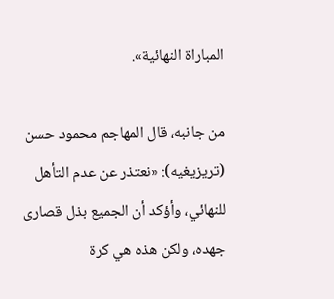المباراة النهائية».

من جانبه، قال المهاجم محمود حسن (تريزيغيه): «نعتذر عن عدم التأهل للنهائي، وأؤكد أن الجميع بذل قصارى جهده، ولكن هذه هي كرة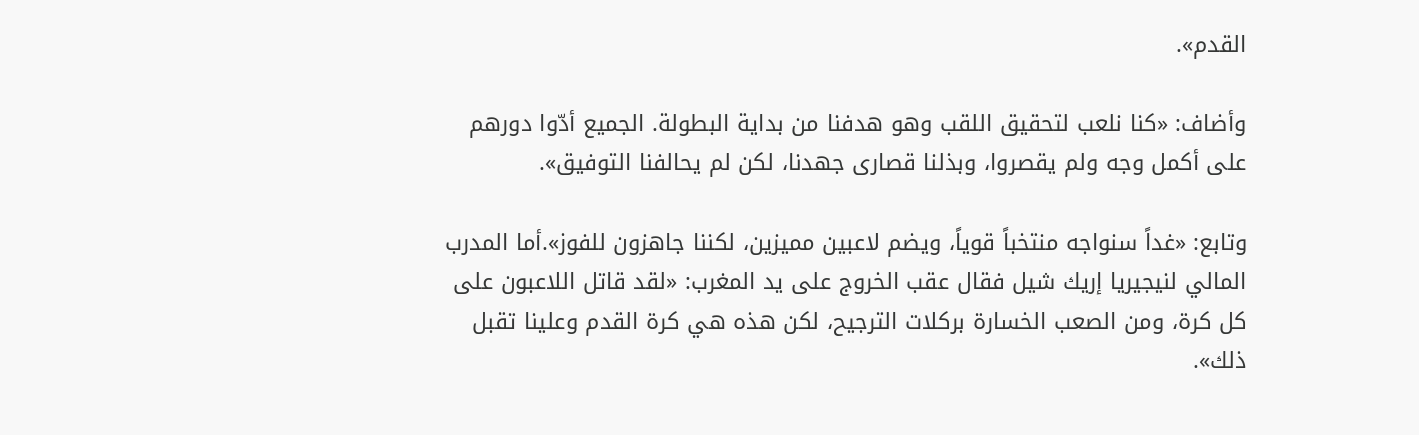القدم».

وأضاف: «كنا نلعب لتحقيق اللقب وهو هدفنا من بداية البطولة. الجميع أدّوا دورهم على أكمل وجه ولم يقصروا، وبذلنا قصارى جهدنا، لكن لم يحالفنا التوفيق».

وتابع: «غداً سنواجه منتخباً قوياً، ويضم لاعبين مميزين، لكننا جاهزون للفوز».أما المدرب المالي لنيجيريا إريك شيل فقال عقب الخروج على يد المغرب: «لقد قاتل اللاعبون على كل كرة، ومن الصعب الخسارة بركلات الترجيح، لكن هذه هي كرة القدم وعلينا تقبل ذلك».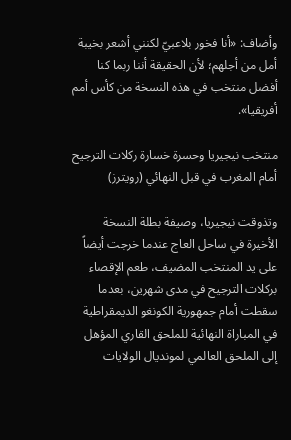وأضاف: «أنا فخور بلاعبيّ لكنني أشعر بخيبة أمل من أجلهم؛ لأن الحقيقة أننا ربما كنا أفضل منتخب في هذه النسخة من كأس أمم أفريقيا».

منتخب نيجيريا وحسرة خسارة ركلات الترجيح أمام المغرب في قبل النهائي (رويترز)

وتذوقت نيجيريا، وصيفة بطلة النسخة الأخيرة في ساحل العاج عندما خرجت أيضاً على يد المنتخب المضيف، طعم الإقصاء بركلات الترجيح في مدى شهرين، بعدما سقطت أمام جمهورية الكونغو الديمقراطية في المباراة النهائية للملحق القاري المؤهل إلى الملحق العالمي لمونديال الولايات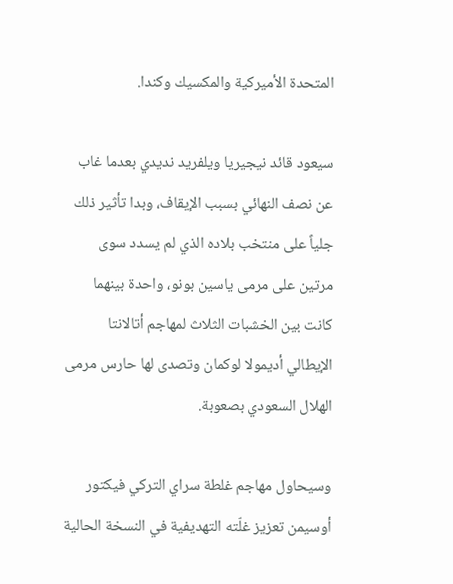المتحدة الأميركية والمكسيك وكندا.

سيعود قائد نيجيريا ويلفريد نديدي بعدما غاب عن نصف النهائي بسبب الإيقاف، وبدا تأثير ذلك جلياً على منتخب بلاده الذي لم يسدد سوى مرتين على مرمى ياسين بونو، واحدة بينهما كانت بين الخشبات الثلاث لمهاجم أتالانتا الإيطالي أديمولا لوكمان وتصدى لها حارس مرمى الهلال السعودي بصعوبة.

وسيحاول مهاجم غلطة سراي التركي فيكتور أوسيمن تعزيز غلّته التهديفية في النسخة الحالية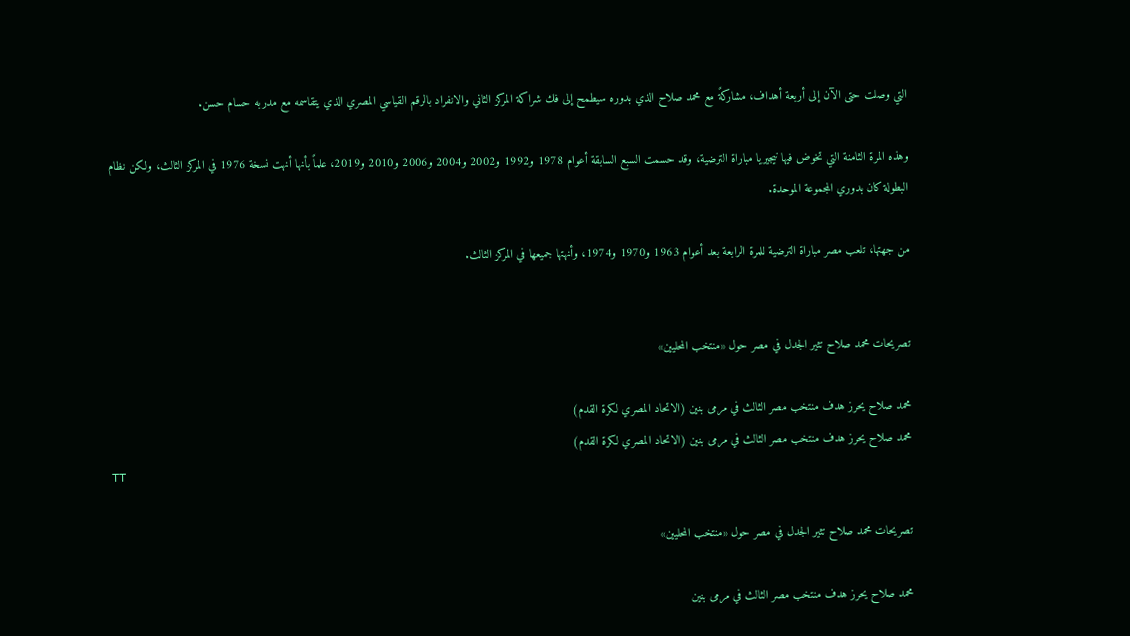التي وصلت حتى الآن إلى أربعة أهداف، مشاركةً مع محمد صلاح الذي بدوره سيطمح إلى فك شراكة المركز الثاني والانفراد بالرقم القياسي المصري الذي يتقاسمه مع مدربه حسام حسن.

وهذه المرة الثامنة التي تخوض فيها نيجيريا مباراة الترضية، وقد حسمت السبع السابقة أعوام 1978 و1992 و2002 و2004 و2006 و2010 و2019، علماً بأنها أنهت نسخة 1976 في المركز الثالث، ولكن نظام البطولة كان بدوري المجموعة الموحدة.

من جهتها، تلعب مصر مباراة الترضية للمرة الرابعة بعد أعوام 1963 و1970 و1974، وأنهتها جميعها في المركز الثالث.


تصريحات محمد صلاح تثير الجدل في مصر حول «منتخب المحليين»

محمد صلاح يحرز هدف منتخب مصر الثالث في مرمى بنين (الاتحاد المصري لكرة القدم)
محمد صلاح يحرز هدف منتخب مصر الثالث في مرمى بنين (الاتحاد المصري لكرة القدم)
TT

تصريحات محمد صلاح تثير الجدل في مصر حول «منتخب المحليين»

محمد صلاح يحرز هدف منتخب مصر الثالث في مرمى بنين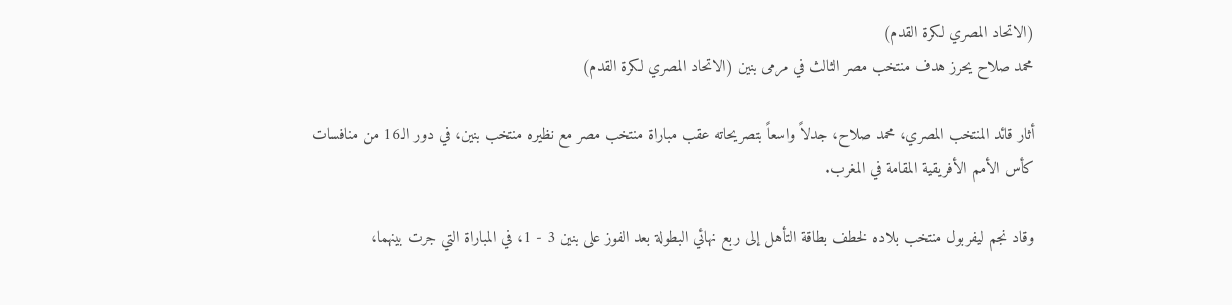(الاتحاد المصري لكرة القدم)
محمد صلاح يحرز هدف منتخب مصر الثالث في مرمى بنين (الاتحاد المصري لكرة القدم)

أثار قائد المنتخب المصري، محمد صلاح، جدلاً واسعاً بتصريحاته عقب مباراة منتخب مصر مع نظيره منتخب بنين، في دور الـ16 من منافسات كأس الأمم الأفريقية المقامة في المغرب.

وقاد نجم ليفربول منتخب بلاده لخطف بطاقة التأهل إلى ربع نهائي البطولة بعد الفوز على بنين 3 - 1، في المباراة التي جرت بينهما،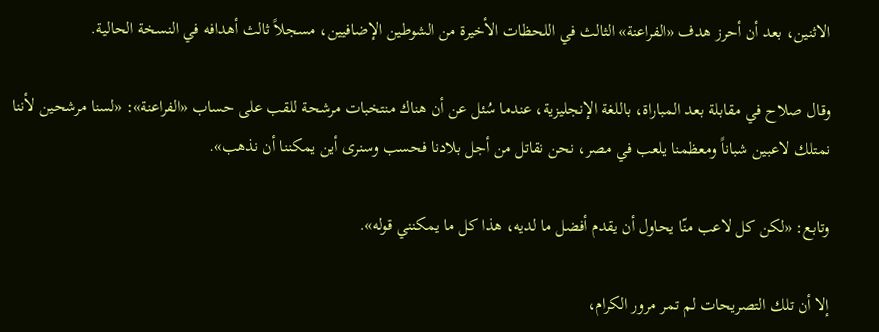الاثنين، بعد أن أحرز هدف «الفراعنة» الثالث في اللحظات الأخيرة من الشوطين الإضافيين، مسجلاً ثالث أهدافه في النسخة الحالية.

وقال صلاح في مقابلة بعد المباراة، باللغة الإنجليزية، عندما سُئل عن أن هناك منتخبات مرشحة للقب على حساب «الفراعنة»: «لسنا مرشحين لأننا نمتلك لاعبين شباناً ومعظمنا يلعب في مصر، نحن نقاتل من أجل بلادنا فحسب وسنرى أين يمكننا أن نذهب».

وتابع: «لكن كل لاعب منّا يحاول أن يقدم أفضل ما لديه، هذا كل ما يمكنني قوله».

إلا أن تلك التصريحات لم تمر مرور الكرام،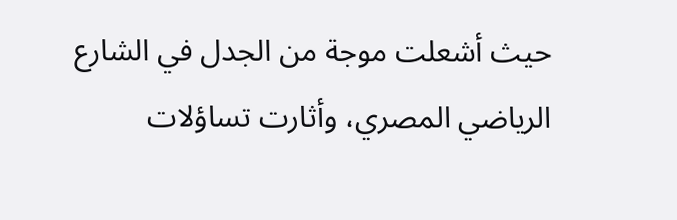حيث أشعلت موجة من الجدل في الشارع الرياضي المصري، وأثارت تساؤلات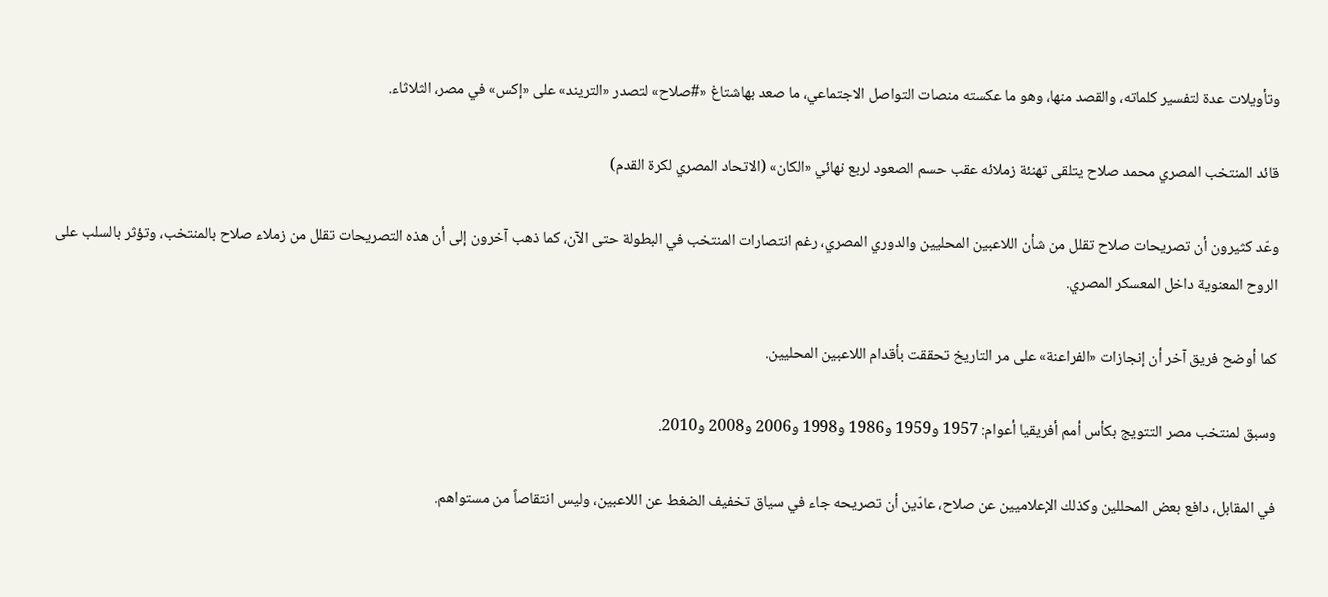وتأويلات عدة لتفسير كلماته، والقصد منها، وهو ما عكسته منصات التواصل الاجتماعي، ما صعد بهاشتاغ «#صلاح» لتصدر «التريند» على «إكس» في مصر، الثلاثاء.

قائد المنتخب المصري محمد صلاح يتلقى تهنئة زملائه عقب حسم الصعود لربع نهائي «الكان» (الاتحاد المصري لكرة القدم)

وعّد كثيرون أن تصريحات صلاح تقلل من شأن اللاعبين المحليين والدوري المصري، رغم انتصارات المنتخب في البطولة حتى الآن، كما ذهب آخرون إلى أن هذه التصريحات تقلل من زملاء صلاح بالمنتخب، وتؤثر بالسلب على الروح المعنوية داخل المعسكر المصري.

كما أوضح فريق آخر أن إنجازات «الفراعنة» على مر التاريخ تحققت بأقدام اللاعبين المحليين.

وسبق لمنتخب مصر التتويج بكأس أمم أفريقيا أعوام: 1957 و1959 و1986 و1998 و2006 و2008 و2010.

في المقابل، دافع بعض المحللين وكذلك الإعلاميين عن صلاح، عادّين أن تصريحه جاء في سياق تخفيف الضغط عن اللاعبين، وليس انتقاصاً من مستواهم.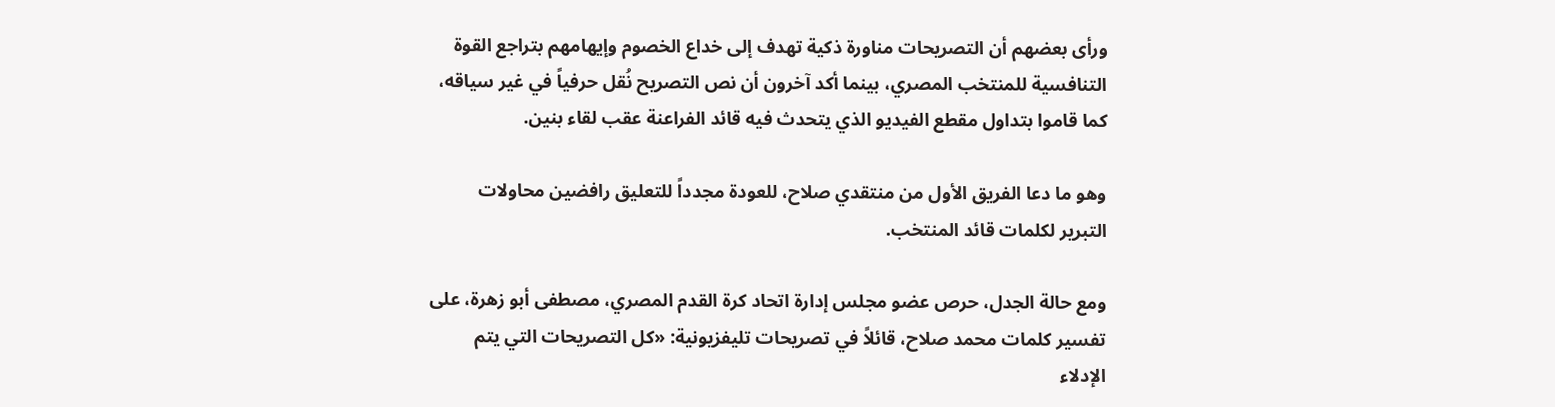ورأى بعضهم أن التصريحات مناورة ذكية تهدف إلى خداع الخصوم وإيهامهم بتراجع القوة التنافسية للمنتخب المصري، بينما أكد آخرون أن نص التصريح نُقل حرفياً في غير سياقه، كما قاموا بتداول مقطع الفيديو الذي يتحدث فيه قائد الفراعنة عقب لقاء بنين.

وهو ما دعا الفريق الأول من منتقدي صلاح، للعودة مجدداً للتعليق رافضين محاولات التبرير لكلمات قائد المنتخب.

ومع حالة الجدل، حرص عضو مجلس إدارة اتحاد كرة القدم المصري، مصطفى أبو زهرة، على تفسير كلمات محمد صلاح، قائلاً في تصريحات تليفزيونية: «كل التصريحات التي يتم الإدلاء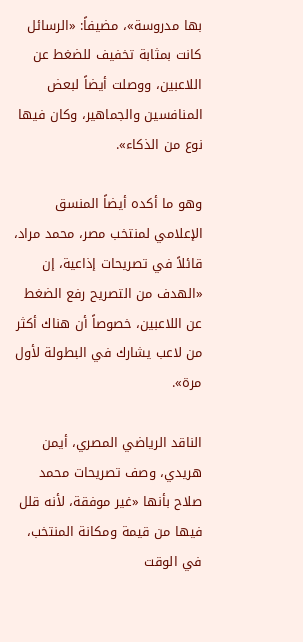بها مدروسة»، مضيفاً: «الرسائل كانت بمثابة تخفيف للضغط عن اللاعبين، ووصلت أيضاً لبعض المنافسين والجماهير، وكان فيها نوع من الذكاء».

وهو ما أكده أيضاً المنسق الإعلامي لمنتخب مصر، محمد مراد، قائلاً في تصريحات إذاعية، إن «الهدف من التصريح رفع الضغط عن اللاعبين، خصوصاً أن هناك أكثر من لاعب يشارك في البطولة لأول مرة».

الناقد الرياضي المصري، أيمن هريدي، وصف تصريحات محمد صلاح بأنها «غير موفقة، لأنه قلل فيها من قيمة ومكانة المنتخب، في الوقت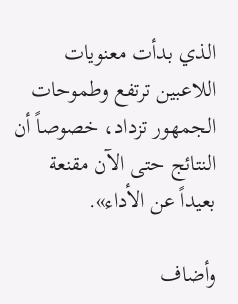الذي بدأت معنويات اللاعبين ترتفع وطموحات الجمهور تزداد، خصوصاً أن النتائج حتى الآن مقنعة بعيداً عن الأداء».

وأضاف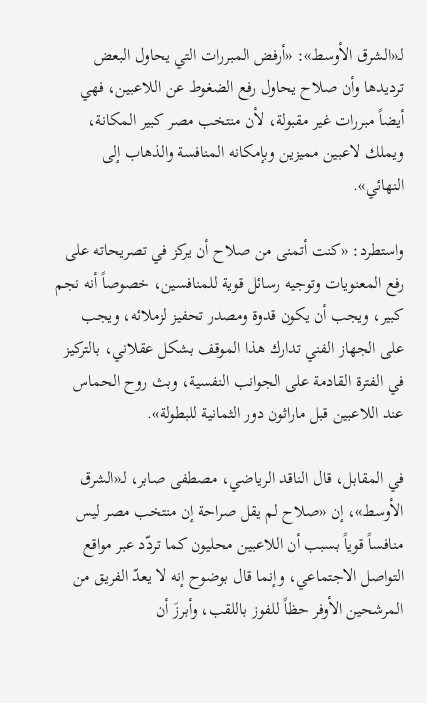لـ«الشرق الأوسط»: «أرفض المبررات التي يحاول البعض ترديدها وأن صلاح يحاول رفع الضغوط عن اللاعبين، فهي أيضاً مبررات غير مقبولة، لأن منتخب مصر كبير المكانة، ويملك لاعبين مميزين وبإمكانه المنافسة والذهاب إلى النهائي».

واستطرد: «كنت أتمنى من صلاح أن يركز في تصريحاته على رفع المعنويات وتوجيه رسائل قوية للمنافسين، خصوصاً أنه نجم كبير، ويجب أن يكون قدوة ومصدر تحفيز لزملائه، ويجب على الجهاز الفني تدارك هذا الموقف بشكل عقلاني، بالتركيز في الفترة القادمة على الجوانب النفسية، وبث روح الحماس عند اللاعبين قبل ماراثون دور الثمانية للبطولة».

في المقابل، قال الناقد الرياضي، مصطفى صابر، لـ«الشرق الأوسط»، إن «صلاح لم يقل صراحة إن منتخب مصر ليس منافساً قوياً بسبب أن اللاعبين محليون كما تردّد عبر مواقع التواصل الاجتماعي، وإنما قال بوضوح إنه لا يعدّ الفريق من المرشحين الأوفر حظاً للفوز باللقب، وأبرزَ أن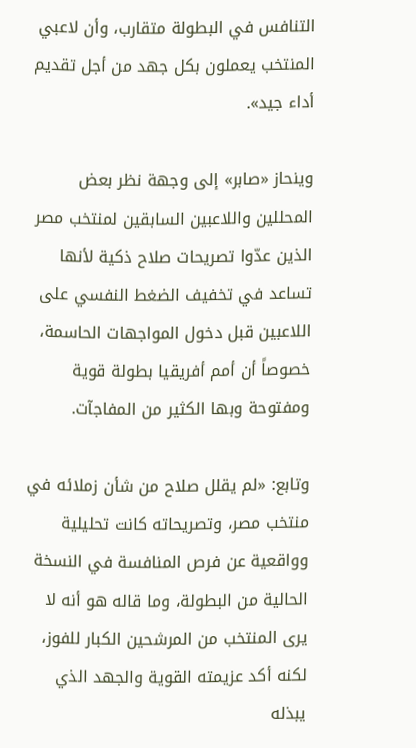التنافس في البطولة متقارب، وأن لاعبي المنتخب يعملون بكل جهد من أجل تقديم أداء جيد».

وينحاز «صابر» إلى وجهة نظر بعض المحللين واللاعبين السابقين لمنتخب مصر الذين عدّوا تصريحات صلاح ذكية لأنها تساعد في تخفيف الضغط النفسي على اللاعبين قبل دخول المواجهات الحاسمة، خصوصاً أن أمم أفريقيا بطولة قوية ومفتوحة وبها الكثير من المفاجآت.

وتابع: «لم يقلل صلاح من شأن زملائه في منتخب مصر، وتصريحاته كانت تحليلية وواقعية عن فرص المنافسة في النسخة الحالية من البطولة، وما قاله هو أنه لا يرى المنتخب من المرشحين الكبار للفوز، لكنه أكد عزيمته القوية والجهد الذي يبذله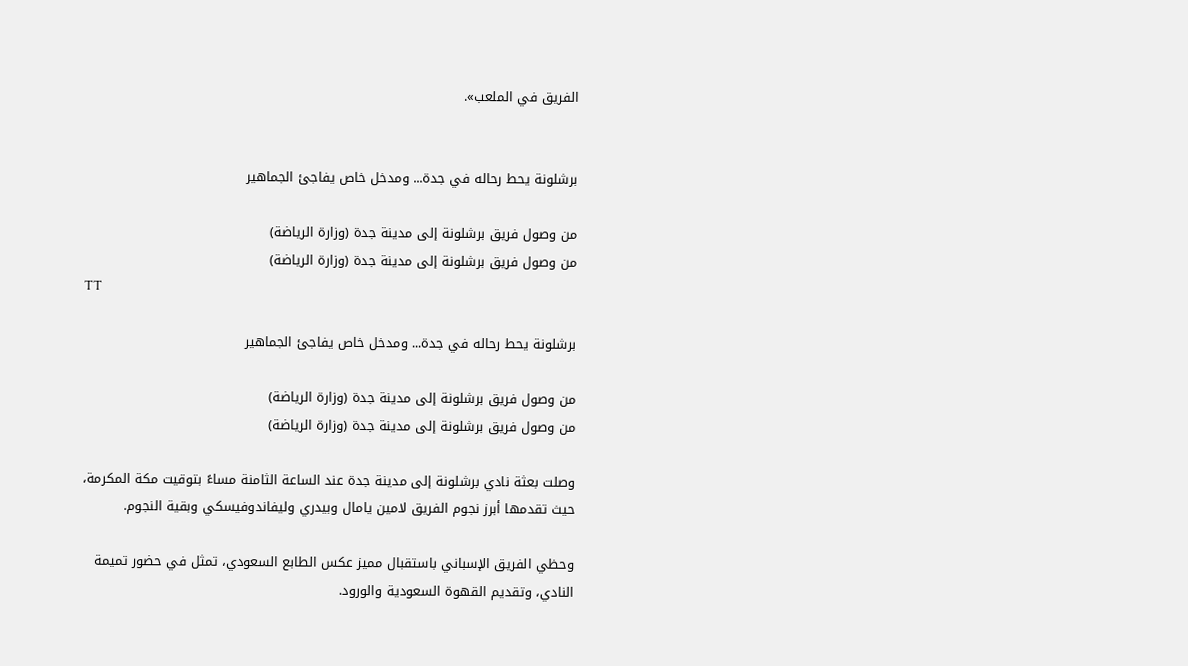الفريق في الملعب».


برشلونة يحط رحاله في جدة... ومدخل خاص يفاجئ الجماهير

من وصول فريق برشلونة إلى مدينة جدة (وزارة الرياضة)
من وصول فريق برشلونة إلى مدينة جدة (وزارة الرياضة)
TT

برشلونة يحط رحاله في جدة... ومدخل خاص يفاجئ الجماهير

من وصول فريق برشلونة إلى مدينة جدة (وزارة الرياضة)
من وصول فريق برشلونة إلى مدينة جدة (وزارة الرياضة)

وصلت بعثة نادي برشلونة إلى مدينة جدة عند الساعة الثامنة مساءً بتوقيت مكة المكرمة، حيث تقدمها أبرز نجوم الفريق لامين يامال وبيدري وليفاندوفيسكي وبقية النجوم.

وحظي الفريق الإسباني باستقبال مميز عكس الطابع السعودي، تمثل في حضور تميمة النادي، وتقديم القهوة السعودية والورود.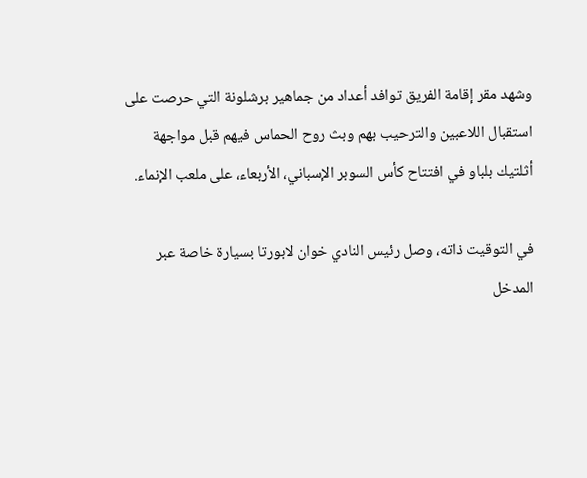وشهد مقر إقامة الفريق توافد أعداد من جماهير برشلونة التي حرصت على استقبال اللاعبين والترحيب بهم وبث روح الحماس فيهم قبل مواجهة أثلتيك بلباو في افتتاح كأس السوبر الإسباني، الأربعاء، على ملعب الإنماء.

في التوقيت ذاته، وصل رئيس النادي خوان لابورتا بسيارة خاصة عبر المدخل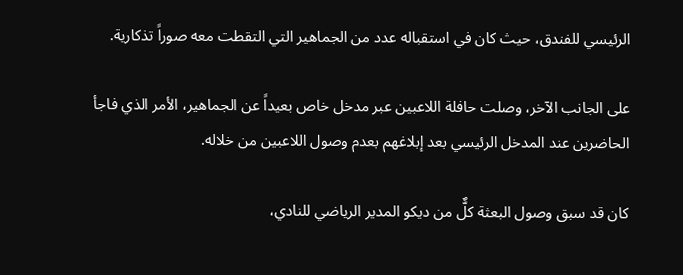الرئيسي للفندق، حيث كان في استقباله عدد من الجماهير التي التقطت معه صوراً تذكارية.

على الجانب الآخر، وصلت حافلة اللاعبين عبر مدخل خاص بعيداً عن الجماهير، الأمر الذي فاجأ الحاضرين عند المدخل الرئيسي بعد إبلاغهم بعدم وصول اللاعبين من خلاله.

كان قد سبق وصول البعثة كلٌّ من ديكو المدير الرياضي للنادي،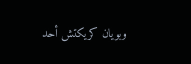وبويان كريكتش أحد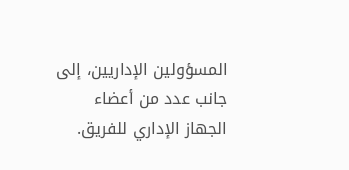المسؤولين الإداريين، إلى جانب عدد من أعضاء الجهاز الإداري للفريق.